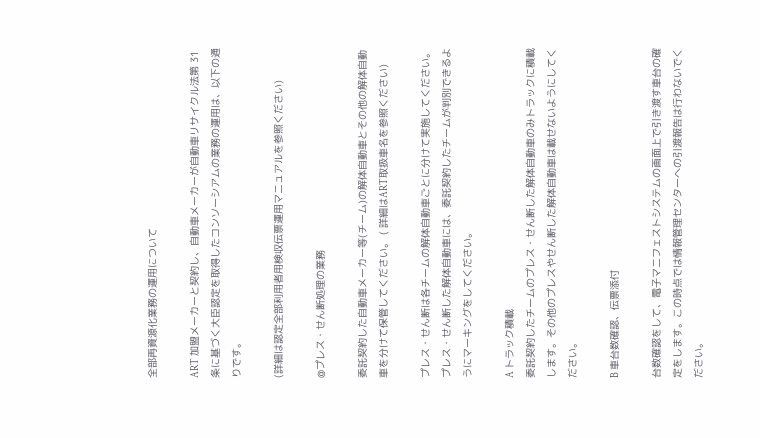全部再資源化業務の運用について

ART 加盟メーカーと契約し、自動車メーカーが自動車リサイクル法第 31 条に基づく大臣認定を取得したコンソーシアムの業務の運用は、以下の通りです。

(詳細は認定全部利用者用検収伝票運用マニュアルを参照ください)

@プレス・せん断処理の業務

委託契約した自動車メーカー等(チーム)の解体自動車とその他の解体自動車を分けて保管してください。 ( 詳細はART取扱車名を参照ください)

プレス・せん断は各チームの解体自動車ごとに分けて実施してください。
プレス・せん断した解体自動車には、委託契約したチームが判別できるようにマーキングをしてください。

A トラック積載
委託契約したチームのプレス・せん断した解体自動車のみトラックに積載します。その他のプレスやせん断した解体自動車は載せないようにしてください。

B 車台数確認、伝票添付

台数確認をして、電子マニフェストシステムの画面上で引き渡す車台の確定をします。この時点では情報管理センターへの引渡報告は行わないでください。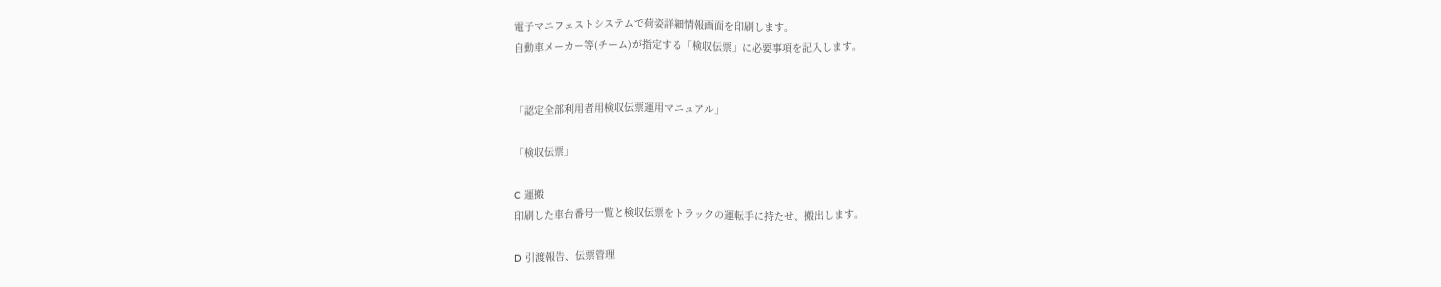電子マニフェストシステムで荷姿詳細情報画面を印刷します。
自動車メーカー等(チーム)が指定する「検収伝票」に必要事項を記入します。


「認定全部利用者用検収伝票運用マニュアル」

「検収伝票」

C 運搬
印刷した車台番号一覧と検収伝票をトラックの運転手に持たせ、搬出します。

D 引渡報告、伝票管理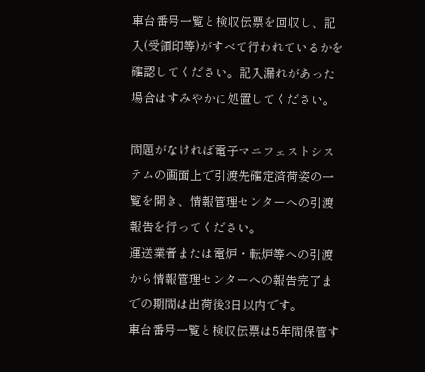車台番号一覧と検収伝票を回収し、記入(受領印等)がすべて行われているかを確認してください。記入漏れがあった場合はすみやかに処置してください。

問題がなければ電子マニフェストシステムの画面上で引渡先確定済荷姿の一覧を開き、情報管理センターへの引渡報告を行ってください。
運送業者または電炉・転炉等への引渡から情報管理センターへの報告完了までの期間は出荷後3日以内です。
車台番号一覧と検収伝票は5年間保管す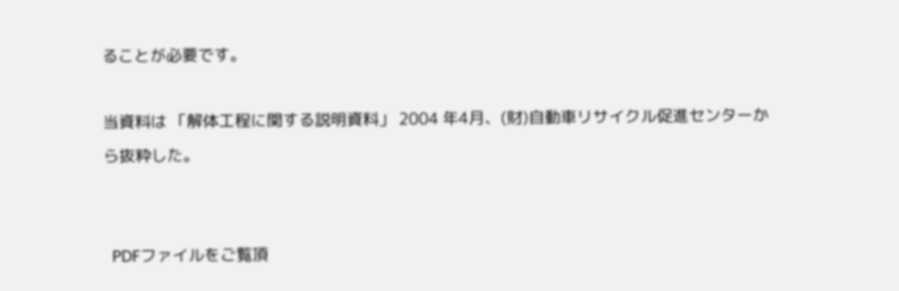ることが必要です。

当資料は 「解体工程に関する説明資料」 2004 年4月、(財)自動車リサイクル促進センターから抜粋した。


  PDFファイルをご覧頂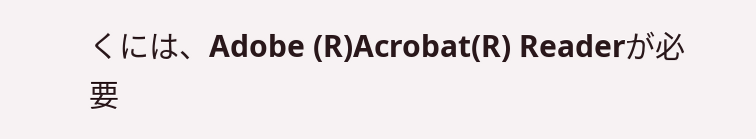くには、Adobe (R)Acrobat(R) Readerが必要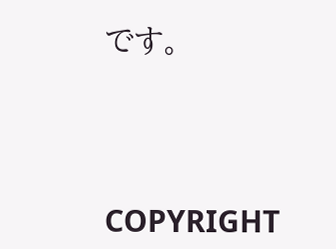です。




COPYRIGHT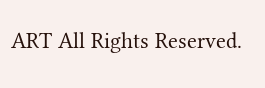ART All Rights Reserved.